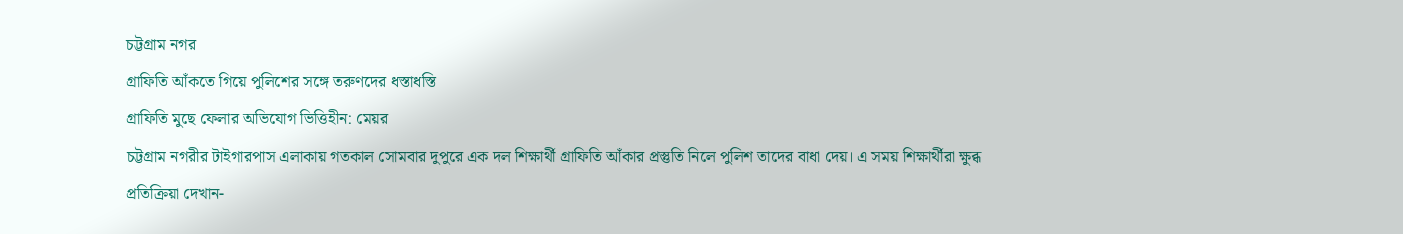চট্টগ্রাম নগর
গ্রাফিতি আঁকতে গিয়ে পুলিশের সঙ্গে তরুণদের ধস্তাধস্তি
গ্রাফিতি মুছে ফেলার অভিযোগ ভিত্তিহীন: মেয়র
চট্টগ্রাম নগরীর টাইগারপাস এলাকায় গতকাল সোমবার দুপুরে এক দল শিক্ষার্থী গ্রাফিতি আঁকার প্রস্তুতি নিলে পুলিশ তাদের বাধা দেয়। এ সময় শিক্ষার্থীরা ক্ষুব্ধ প্রতিক্রিয়া দেখান-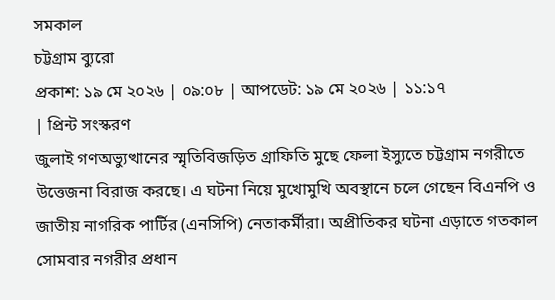সমকাল
চট্টগ্রাম ব্যুরো
প্রকাশ: ১৯ মে ২০২৬ | ০৯:০৮ | আপডেট: ১৯ মে ২০২৬ | ১১:১৭
| প্রিন্ট সংস্করণ
জুলাই গণঅভ্যুত্থানের স্মৃতিবিজড়িত গ্রাফিতি মুছে ফেলা ইস্যুতে চট্টগ্রাম নগরীতে উত্তেজনা বিরাজ করছে। এ ঘটনা নিয়ে মুখোমুখি অবস্থানে চলে গেছেন বিএনপি ও জাতীয় নাগরিক পার্টির (এনসিপি) নেতাকর্মীরা। অপ্রীতিকর ঘটনা এড়াতে গতকাল সোমবার নগরীর প্রধান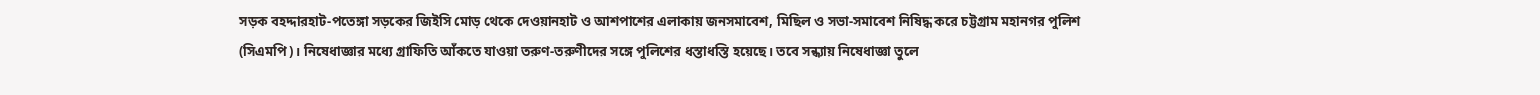সড়ক বহদ্দারহাট-পতেঙ্গা সড়কের জিইসি মোড় থেকে দেওয়ানহাট ও আশপাশের এলাকায় জনসমাবেশ, মিছিল ও সভা-সমাবেশ নিষিদ্ধ করে চট্টগ্রাম মহানগর পুলিশ (সিএমপি)। নিষেধাজ্ঞার মধ্যে গ্রাফিতি আঁকতে যাওয়া তরুণ-তরুণীদের সঙ্গে পুলিশের ধস্তাধস্তি হয়েছে। তবে সন্ধ্যায় নিষেধাজ্ঞা তুলে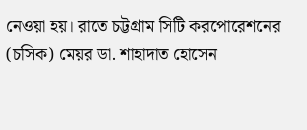নেওয়া হয়। রাতে চট্টগ্রাম সিটি করপোরেশনের (চসিক) মেয়র ডা. শাহাদাত হোসেন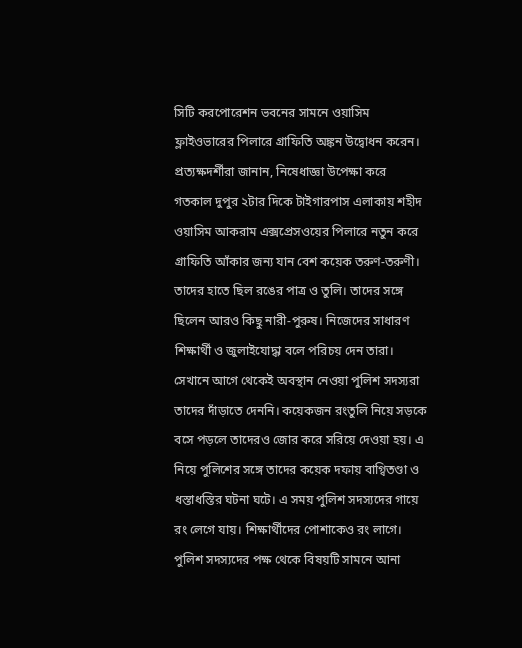সিটি করপোরেশন ভবনের সামনে ওয়াসিম ফ্লাইওভারের পিলারে গ্রাফিতি অঙ্কন উদ্বোধন করেন।
প্রত্যক্ষদর্শীরা জানান, নিষেধাজ্ঞা উপেক্ষা করে গতকাল দুপুর ২টার দিকে টাইগারপাস এলাকায় শহীদ ওয়াসিম আকরাম এক্সপ্রেসওয়ের পিলারে নতুন করে গ্রাফিতি আঁকার জন্য যান বেশ কয়েক তরুণ-তরুণী। তাদের হাতে ছিল রঙের পাত্র ও তুলি। তাদের সঙ্গে ছিলেন আরও কিছু নারী-পুরুষ। নিজেদের সাধারণ শিক্ষার্থী ও জুলাইযোদ্ধা বলে পরিচয় দেন তারা। সেখানে আগে থেকেই অবস্থান নেওয়া পুলিশ সদস্যরা তাদের দাঁড়াতে দেননি। কয়েকজন রংতুলি নিয়ে সড়কে বসে পড়লে তাদেরও জোর করে সরিয়ে দেওয়া হয়। এ নিয়ে পুলিশের সঙ্গে তাদের কয়েক দফায় বাগ্বিতণ্ডা ও ধস্তাধস্তির ঘটনা ঘটে। এ সময় পুলিশ সদস্যদের গায়ে রং লেগে যায়। শিক্ষার্থীদের পোশাকেও রং লাগে।
পুলিশ সদস্যদের পক্ষ থেকে বিষয়টি সামনে আনা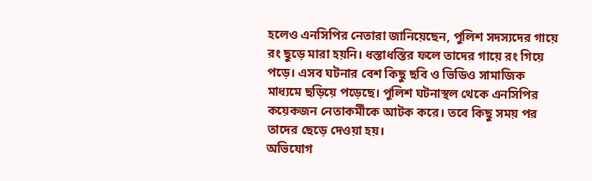হলেও এনসিপির নেতারা জানিয়েছেন, পুলিশ সদস্যদের গায়ে রং ছুড়ে মারা হয়নি। ধস্তাধস্তির ফলে তাদের গায়ে রং গিয়ে পড়ে। এসব ঘটনার বেশ কিছু ছবি ও ভিডিও সামাজিক মাধ্যমে ছড়িয়ে পড়েছে। পুলিশ ঘটনাস্থল থেকে এনসিপির কয়েকজন নেতাকর্মীকে আটক করে। তবে কিছু সময় পর তাদের ছেড়ে দেওয়া হয়।
অভিযোগ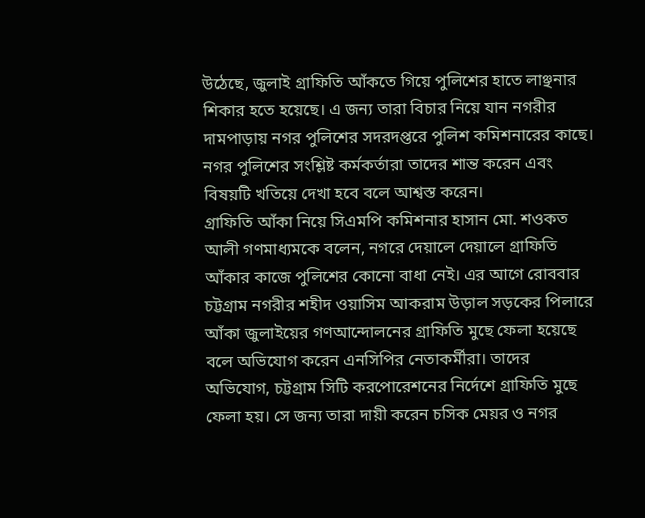উঠেছে, জুলাই গ্রাফিতি আঁকতে গিয়ে পুলিশের হাতে লাঞ্ছনার শিকার হতে হয়েছে। এ জন্য তারা বিচার নিয়ে যান নগরীর দামপাড়ায় নগর পুলিশের সদরদপ্তরে পুলিশ কমিশনারের কাছে। নগর পুলিশের সংশ্লিষ্ট কর্মকর্তারা তাদের শান্ত করেন এবং বিষয়টি খতিয়ে দেখা হবে বলে আশ্বস্ত করেন।
গ্রাফিতি আঁকা নিয়ে সিএমপি কমিশনার হাসান মো. শওকত আলী গণমাধ্যমকে বলেন, নগরে দেয়ালে দেয়ালে গ্রাফিতি আঁকার কাজে পুলিশের কোনো বাধা নেই। এর আগে রোববার চট্টগ্রাম নগরীর শহীদ ওয়াসিম আকরাম উড়াল সড়কের পিলারে আঁকা জুলাইয়ের গণআন্দোলনের গ্রাফিতি মুছে ফেলা হয়েছে বলে অভিযোগ করেন এনসিপির নেতাকর্মীরা। তাদের অভিযোগ, চট্টগ্রাম সিটি করপোরেশনের নির্দেশে গ্রাফিতি মুছে ফেলা হয়। সে জন্য তারা দায়ী করেন চসিক মেয়র ও নগর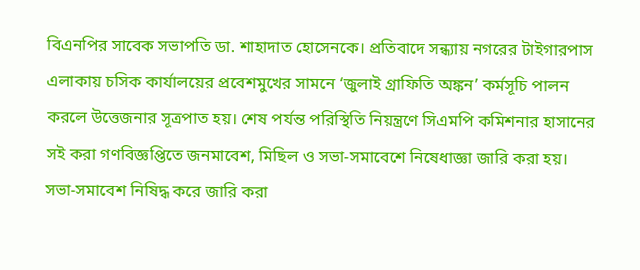বিএনপির সাবেক সভাপতি ডা. শাহাদাত হোসেনকে। প্রতিবাদে সন্ধ্যায় নগরের টাইগারপাস এলাকায় চসিক কার্যালয়ের প্রবেশমুখের সামনে ‘জুলাই গ্রাফিতি অঙ্কন’ কর্মসূচি পালন করলে উত্তেজনার সূত্রপাত হয়। শেষ পর্যন্ত পরিস্থিতি নিয়ন্ত্রণে সিএমপি কমিশনার হাসানের সই করা গণবিজ্ঞপ্তিতে জনমাবেশ, মিছিল ও সভা-সমাবেশে নিষেধাজ্ঞা জারি করা হয়।
সভা-সমাবেশ নিষিদ্ধ করে জারি করা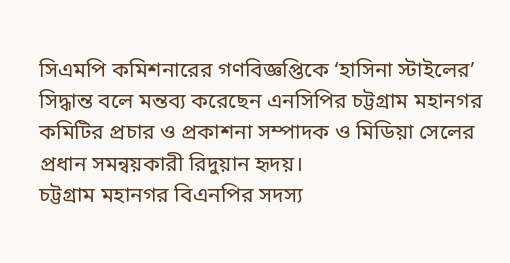সিএমপি কমিশনারের গণবিজ্ঞপ্তিকে ‘হাসিনা স্টাইলের’ সিদ্ধান্ত বলে মন্তব্য করেছেন এনসিপির চট্টগ্রাম মহানগর কমিটির প্রচার ও প্রকাশনা সম্পাদক ও মিডিয়া সেলের প্রধান সমন্বয়কারী রিদুয়ান হৃদয়।
চট্টগ্রাম মহানগর বিএনপির সদস্য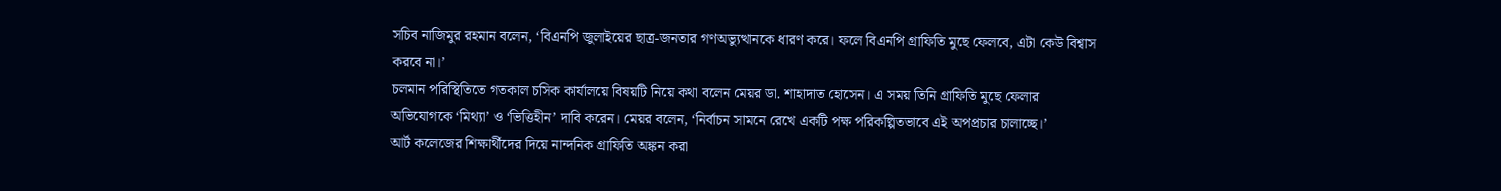সচিব নাজিমুর রহমান বলেন, ‘বিএনপি জুলাইয়ের ছাত্র-জনতার গণঅভ্যুত্থানকে ধারণ করে। ফলে বিএনপি গ্রাফিতি মুছে ফেলবে, এটা কেউ বিশ্বাস করবে না।’
চলমান পরিস্থিতিতে গতকাল চসিক কার্যালয়ে বিষয়টি নিয়ে কথা বলেন মেয়র ডা. শাহাদাত হোসেন। এ সময় তিনি গ্রাফিতি মুছে ফেলার অভিযোগকে ‘মিথ্যা’ ও ‘ভিত্তিহীন’ দাবি করেন। মেয়র বলেন, ‘নির্বাচন সামনে রেখে একটি পক্ষ পরিকল্পিতভাবে এই অপপ্রচার চালাচ্ছে।’
আর্ট কলেজের শিক্ষার্থীদের দিয়ে নান্দনিক গ্রাফিতি অঙ্কন করা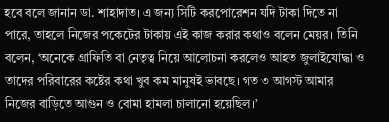হবে বলে জানান ডা. শাহাদাত। এ জন্য সিটি করপোরেশন যদি টাকা দিতে না পারে, তাহলে নিজের পকেটের টাকায় এই কাজ করার কথাও বলেন মেয়র। তিনি বলেন, ‘অনেকে গ্রাফিতি বা নেতৃত্ব নিয়ে আলোচনা করলেও আহত জুলাইযোদ্ধা ও তাদের পরিবারের কষ্টের কথা খুব কম মানুষই ভাবছে। গত ৩ আগস্ট আমার নিজের বাড়িতে আগুন ও বোমা হামলা চালানো হয়েছিল।’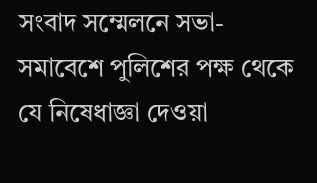সংবাদ সম্মেলনে সভা-সমাবেশে পুলিশের পক্ষ থেকে যে নিষেধাজ্ঞা দেওয়া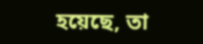হয়েছে, তা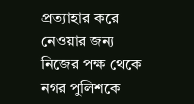প্রত্যাহার করে নেওয়ার জন্য নিজের পক্ষ থেকে নগর পুলিশকে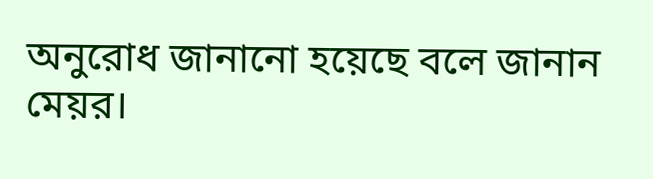অনুরোধ জানানো হয়েছে বলে জানান মেয়র।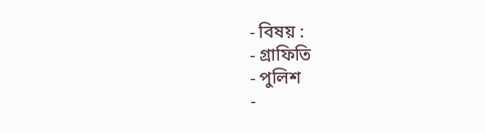- বিষয় :
- গ্রাফিতি
- পুলিশ
-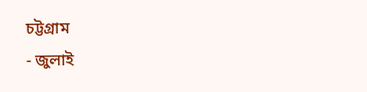চট্টগ্রাম
- জুলাই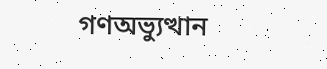গণঅভ্যুত্থান